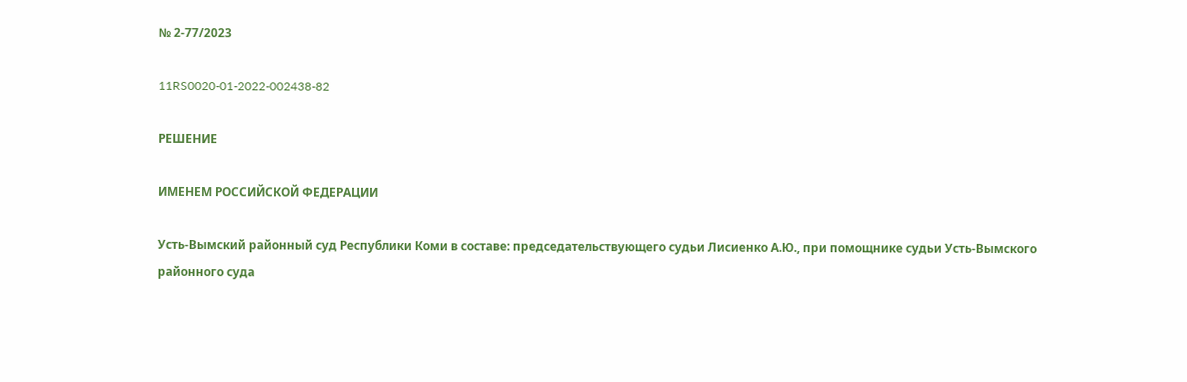№ 2-77/2023

11RS0020-01-2022-002438-82

РЕШЕНИЕ

ИМЕНЕМ РОССИЙСКОЙ ФЕДЕРАЦИИ

Усть-Вымский районный суд Республики Коми в составе: председательствующего судьи Лисиенко А.Ю., при помощнике судьи Усть-Вымского районного суда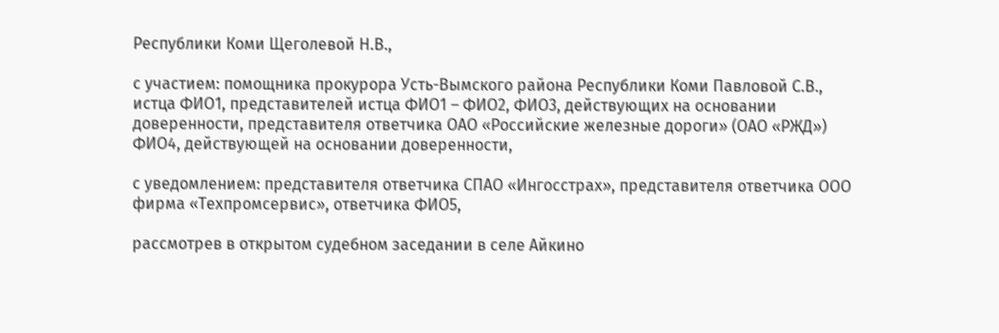Республики Коми Щеголевой Н.В.,

с участием: помощника прокурора Усть-Вымского района Республики Коми Павловой С.В., истца ФИО1, представителей истца ФИО1 – ФИО2, ФИО3, действующих на основании доверенности, представителя ответчика ОАО «Российские железные дороги» (ОАО «РЖД») ФИО4, действующей на основании доверенности,

с уведомлением: представителя ответчика СПАО «Ингосстрах», представителя ответчика ООО фирма «Техпромсервис», ответчика ФИО5,

рассмотрев в открытом судебном заседании в селе Айкино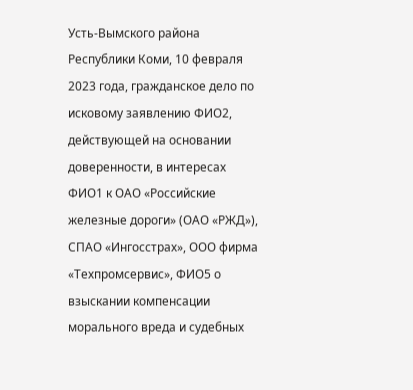Усть-Вымского района Республики Коми, 10 февраля 2023 года, гражданское дело по исковому заявлению ФИО2, действующей на основании доверенности, в интересах ФИО1 к ОАО «Российские железные дороги» (ОАО «РЖД»), СПАО «Ингосстрах», ООО фирма «Техпромсервис», ФИО5 о взыскании компенсации морального вреда и судебных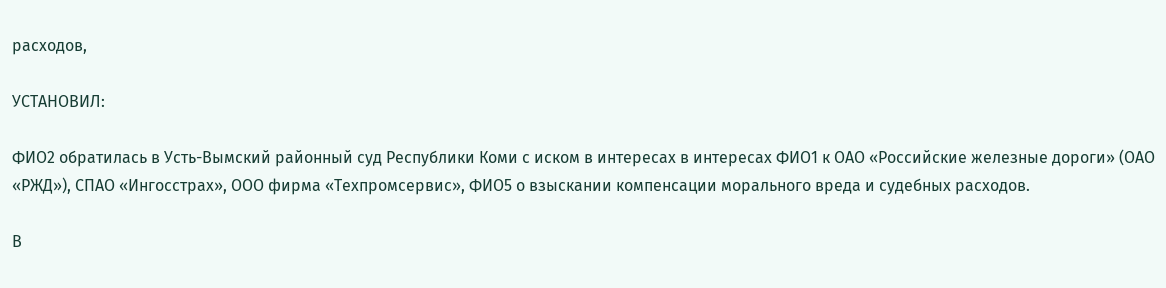расходов,

УСТАНОВИЛ:

ФИО2 обратилась в Усть-Вымский районный суд Республики Коми с иском в интересах в интересах ФИО1 к ОАО «Российские железные дороги» (ОАО «РЖД»), СПАО «Ингосстрах», ООО фирма «Техпромсервис», ФИО5 о взыскании компенсации морального вреда и судебных расходов.

В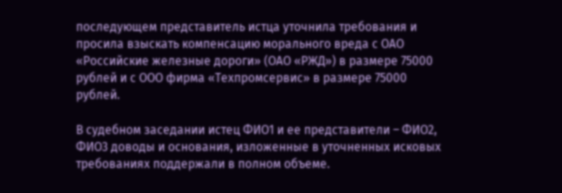последующем представитель истца уточнила требования и просила взыскать компенсацию морального вреда с ОАО «Российские железные дороги» (ОАО «РЖД») в размере 75000 рублей и с ООО фирма «Техпромсервис» в размере 75000 рублей.

В судебном заседании истец ФИО1 и ее представители – ФИО2, ФИО3 доводы и основания, изложенные в уточненных исковых требованиях поддержали в полном объеме.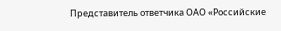Представитель ответчика ОАО «Российские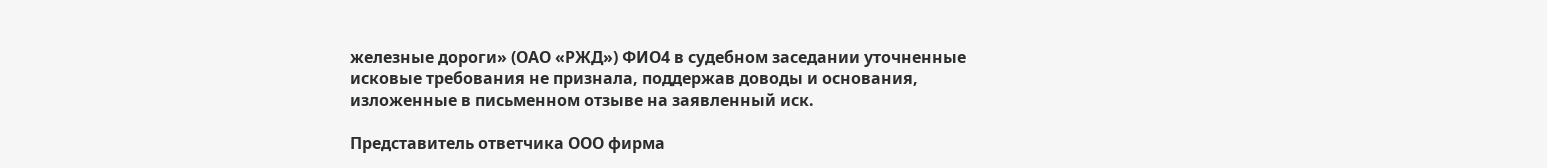железные дороги» (ОАО «РЖД») ФИО4 в судебном заседании уточненные исковые требования не признала, поддержав доводы и основания, изложенные в письменном отзыве на заявленный иск.

Представитель ответчика ООО фирма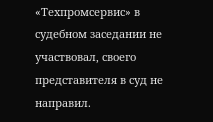«Техпромсервис» в судебном заседании не участвовал, своего представителя в суд не направил.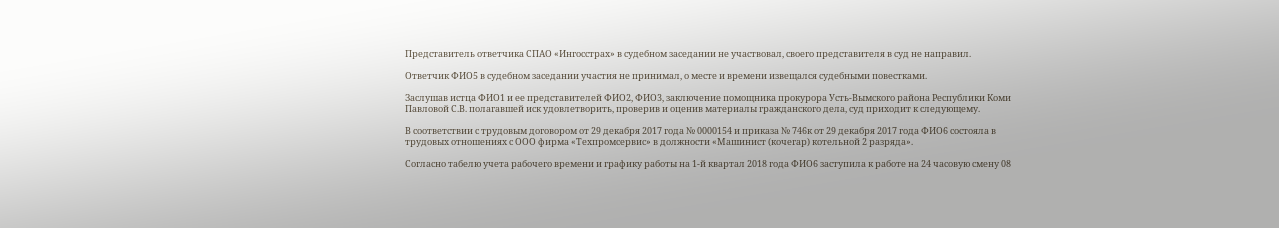Представитель ответчика СПАО «Ингосстрах» в судебном заседании не участвовал, своего представителя в суд не направил.

Ответчик ФИО5 в судебном заседании участия не принимал, о месте и времени извещался судебными повестками.

Заслушав истца ФИО1 и ее представителей ФИО2, ФИО3, заключение помощника прокурора Усть-Вымского района Республики Коми Павловой С.В. полагавшей иск удовлетворить, проверив и оценив материалы гражданского дела, суд приходит к следующему.

В соответствии с трудовым договором от 29 декабря 2017 года № 0000154 и приказа № 746к от 29 декабря 2017 года ФИО6 состояла в трудовых отношениях с ООО фирма «Техпромсервис» в должности «Машинист (кочегар) котельной 2 разряда».

Согласно табелю учета рабочего времени и графику работы на 1-й квартал 2018 года ФИО6 заступила к работе на 24 часовую смену 08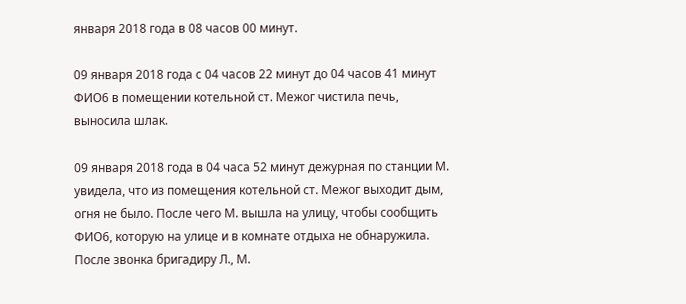января 2018 года в 08 часов 00 минут.

09 января 2018 года с 04 часов 22 минут до 04 часов 41 минут ФИО6 в помещении котельной ст. Межог чистила печь, выносила шлак.

09 января 2018 года в 04 часа 52 минут дежурная по станции М. увидела, что из помещения котельной ст. Межог выходит дым, огня не было. После чего М. вышла на улицу, чтобы сообщить ФИО6, которую на улице и в комнате отдыха не обнаружила. После звонка бригадиру Л., М.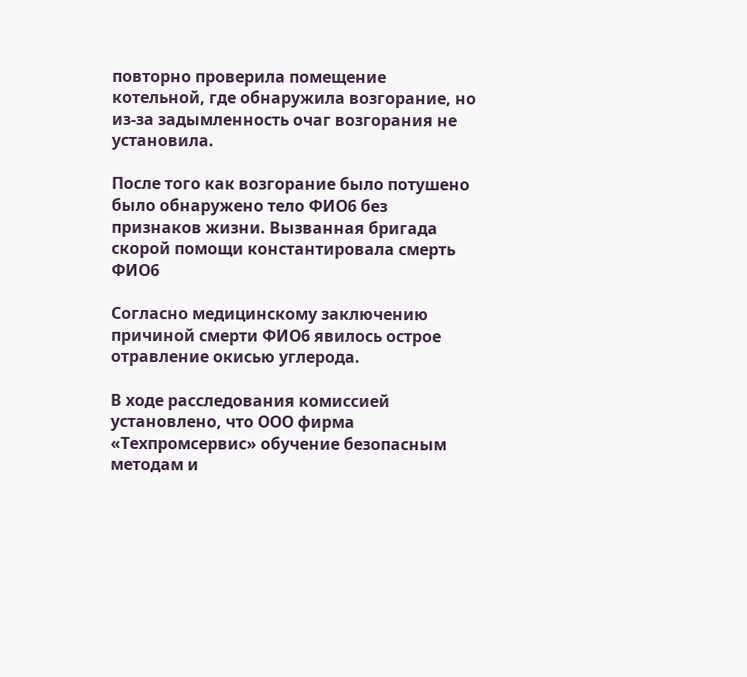повторно проверила помещение котельной, где обнаружила возгорание, но из-за задымленность очаг возгорания не установила.

После того как возгорание было потушено было обнаружено тело ФИО6 без признаков жизни. Вызванная бригада скорой помощи константировала смерть ФИО6

Согласно медицинскому заключению причиной смерти ФИО6 явилось острое отравление окисью углерода.

В ходе расследования комиссией установлено, что ООО фирма «Техпромсервис» обучение безопасным методам и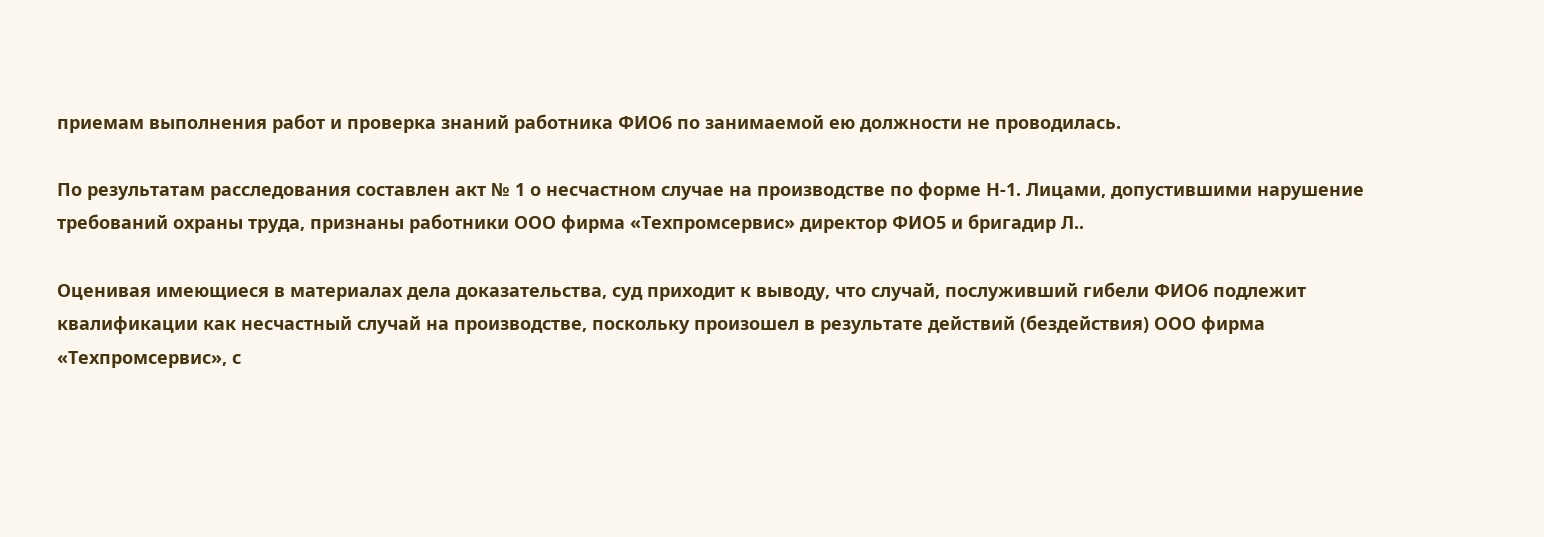приемам выполнения работ и проверка знаний работника ФИО6 по занимаемой ею должности не проводилась.

По результатам расследования составлен акт № 1 о несчастном случае на производстве по форме Н-1. Лицами, допустившими нарушение требований охраны труда, признаны работники ООО фирма «Техпромсервис» директор ФИО5 и бригадир Л..

Оценивая имеющиеся в материалах дела доказательства, суд приходит к выводу, что случай, послуживший гибели ФИО6 подлежит квалификации как несчастный случай на производстве, поскольку произошел в результате действий (бездействия) ООО фирма «Техпромсервис», с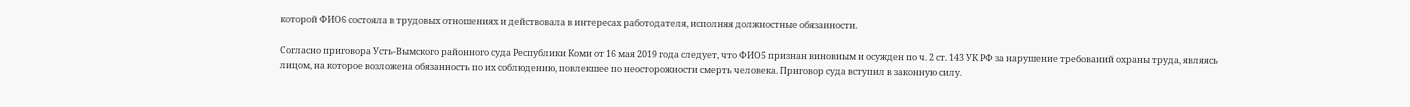которой ФИО6 состояла в трудовых отношениях и действовала в интересах работодателя, исполняя должностные обязанности.

Согласно приговора Усть-Вымского районного суда Республики Коми от 16 мая 2019 года следует, что ФИО5 признан виновным и осужден по ч. 2 ст. 143 УК РФ за нарушение требований охраны труда, являясь лицом, на которое возложена обязанность по их соблюдению, повлекшее по неосторожности смерть человека. Приговор суда вступил в законную силу.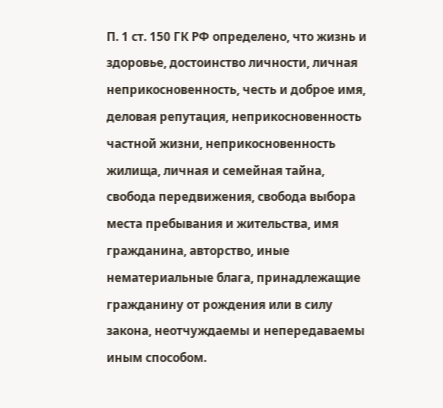П. 1 ст. 150 ГК РФ определено, что жизнь и здоровье, достоинство личности, личная неприкосновенность, честь и доброе имя, деловая репутация, неприкосновенность частной жизни, неприкосновенность жилища, личная и семейная тайна, свобода передвижения, свобода выбора места пребывания и жительства, имя гражданина, авторство, иные нематериальные блага, принадлежащие гражданину от рождения или в силу закона, неотчуждаемы и непередаваемы иным способом.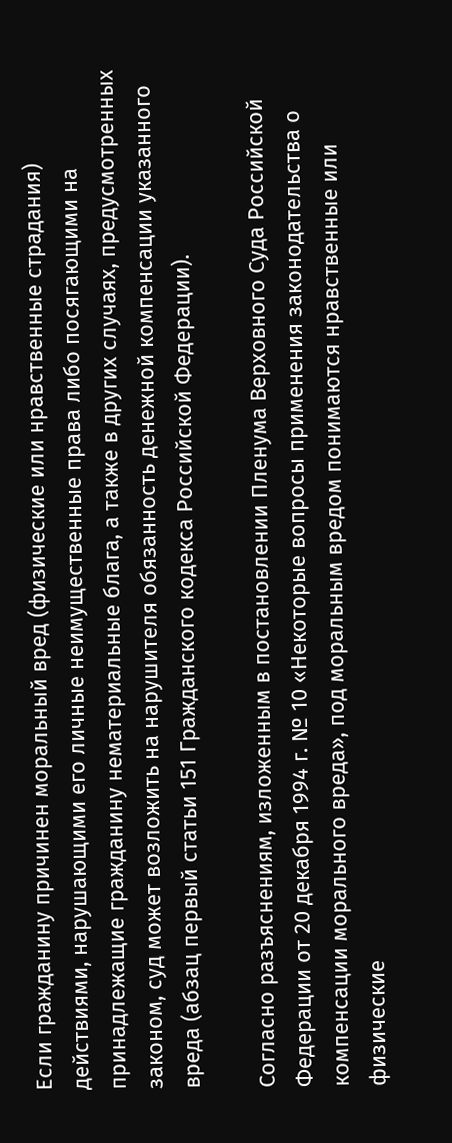Если гражданину причинен моральный вред (физические или нравственные страдания) действиями, нарушающими его личные неимущественные права либо посягающими на принадлежащие гражданину нематериальные блага, а также в других случаях, предусмотренных законом, суд может возложить на нарушителя обязанность денежной компенсации указанного вреда (абзац первый статьи 151 Гражданского кодекса Российской Федерации).

Согласно разъяснениям, изложенным в постановлении Пленума Верховного Суда Российской Федерации от 20 декабря 1994 г. № 10 «Некоторые вопросы применения законодательства о компенсации морального вреда», под моральным вредом понимаются нравственные или физические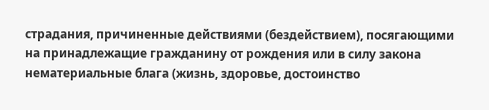страдания, причиненные действиями (бездействием), посягающими на принадлежащие гражданину от рождения или в силу закона нематериальные блага (жизнь, здоровье, достоинство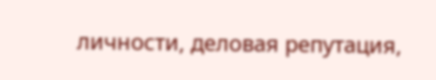личности, деловая репутация,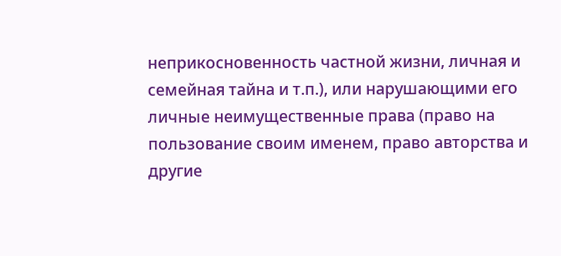неприкосновенность частной жизни, личная и семейная тайна и т.п.), или нарушающими его личные неимущественные права (право на пользование своим именем, право авторства и другие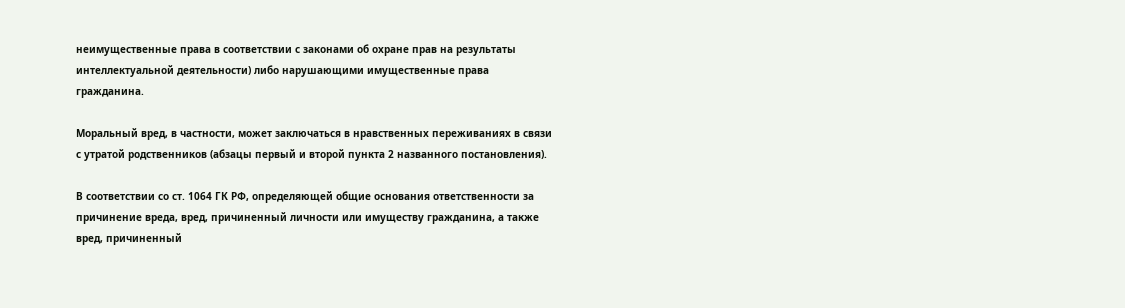неимущественные права в соответствии с законами об охране прав на результаты интеллектуальной деятельности) либо нарушающими имущественные права гражданина.

Моральный вред, в частности, может заключаться в нравственных переживаниях в связи с утратой родственников (абзацы первый и второй пункта 2 названного постановления).

В соответствии со ст. 1064 ГК РФ, определяющей общие основания ответственности за причинение вреда, вред, причиненный личности или имуществу гражданина, а также вред, причиненный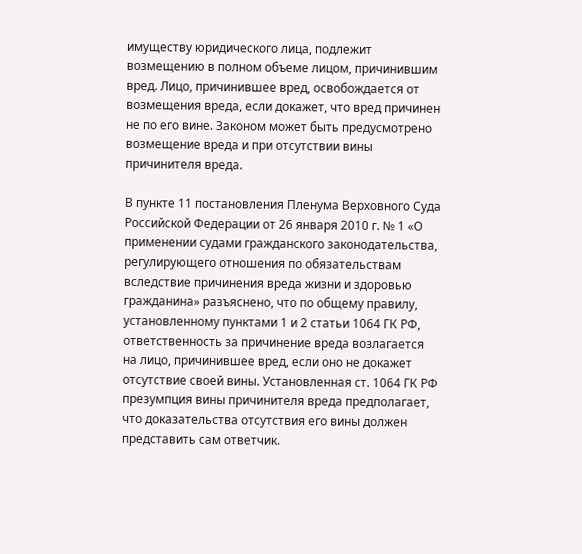имуществу юридического лица, подлежит возмещению в полном объеме лицом, причинившим вред. Лицо, причинившее вред, освобождается от возмещения вреда, если докажет, что вред причинен не по его вине. Законом может быть предусмотрено возмещение вреда и при отсутствии вины причинителя вреда.

В пункте 11 постановления Пленума Верховного Суда Российской Федерации от 26 января 2010 г. № 1 «О применении судами гражданского законодательства, регулирующего отношения по обязательствам вследствие причинения вреда жизни и здоровью гражданина» разъяснено, что по общему правилу, установленному пунктами 1 и 2 статьи 1064 ГК РФ, ответственность за причинение вреда возлагается на лицо, причинившее вред, если оно не докажет отсутствие своей вины. Установленная ст. 1064 ГК РФ презумпция вины причинителя вреда предполагает, что доказательства отсутствия его вины должен представить сам ответчик.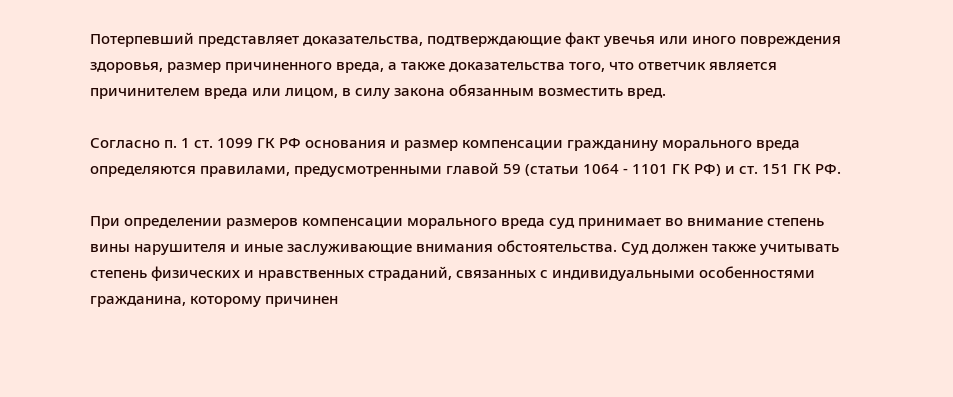Потерпевший представляет доказательства, подтверждающие факт увечья или иного повреждения здоровья, размер причиненного вреда, а также доказательства того, что ответчик является причинителем вреда или лицом, в силу закона обязанным возместить вред.

Согласно п. 1 ст. 1099 ГК РФ основания и размер компенсации гражданину морального вреда определяются правилами, предусмотренными главой 59 (статьи 1064 - 1101 ГК РФ) и ст. 151 ГК РФ.

При определении размеров компенсации морального вреда суд принимает во внимание степень вины нарушителя и иные заслуживающие внимания обстоятельства. Суд должен также учитывать степень физических и нравственных страданий, связанных с индивидуальными особенностями гражданина, которому причинен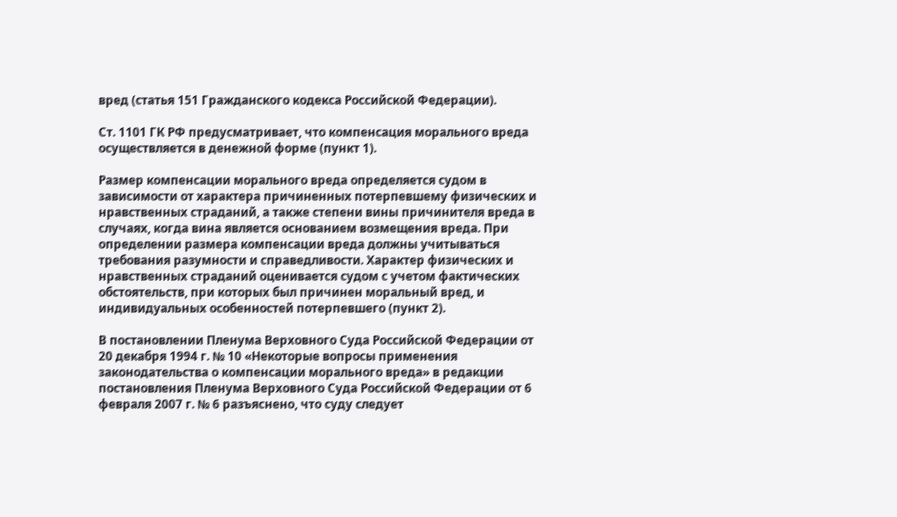вред (статья 151 Гражданского кодекса Российской Федерации).

Ст. 1101 ГК РФ предусматривает, что компенсация морального вреда осуществляется в денежной форме (пункт 1).

Размер компенсации морального вреда определяется судом в зависимости от характера причиненных потерпевшему физических и нравственных страданий, а также степени вины причинителя вреда в случаях, когда вина является основанием возмещения вреда. При определении размера компенсации вреда должны учитываться требования разумности и справедливости. Характер физических и нравственных страданий оценивается судом с учетом фактических обстоятельств, при которых был причинен моральный вред, и индивидуальных особенностей потерпевшего (пункт 2).

В постановлении Пленума Верховного Суда Российской Федерации от 20 декабря 1994 г. № 10 «Некоторые вопросы применения законодательства о компенсации морального вреда» в редакции постановления Пленума Верховного Суда Российской Федерации от 6 февраля 2007 г. № 6 разъяснено, что суду следует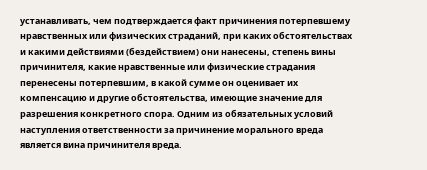устанавливать, чем подтверждается факт причинения потерпевшему нравственных или физических страданий, при каких обстоятельствах и какими действиями (бездействием) они нанесены, степень вины причинителя, какие нравственные или физические страдания перенесены потерпевшим, в какой сумме он оценивает их компенсацию и другие обстоятельства, имеющие значение для разрешения конкретного спора. Одним из обязательных условий наступления ответственности за причинение морального вреда является вина причинителя вреда.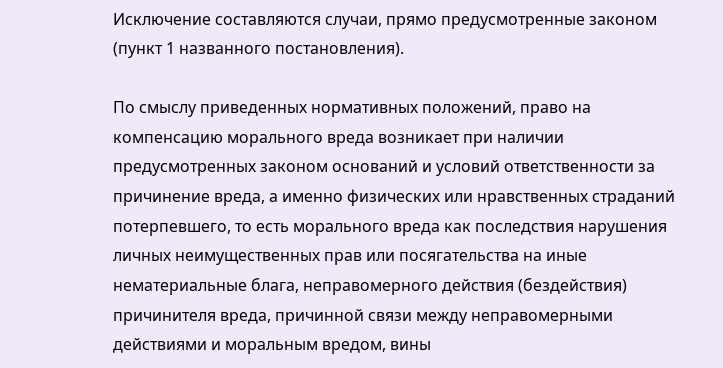Исключение составляются случаи, прямо предусмотренные законом (пункт 1 названного постановления).

По смыслу приведенных нормативных положений, право на компенсацию морального вреда возникает при наличии предусмотренных законом оснований и условий ответственности за причинение вреда, а именно физических или нравственных страданий потерпевшего, то есть морального вреда как последствия нарушения личных неимущественных прав или посягательства на иные нематериальные блага, неправомерного действия (бездействия) причинителя вреда, причинной связи между неправомерными действиями и моральным вредом, вины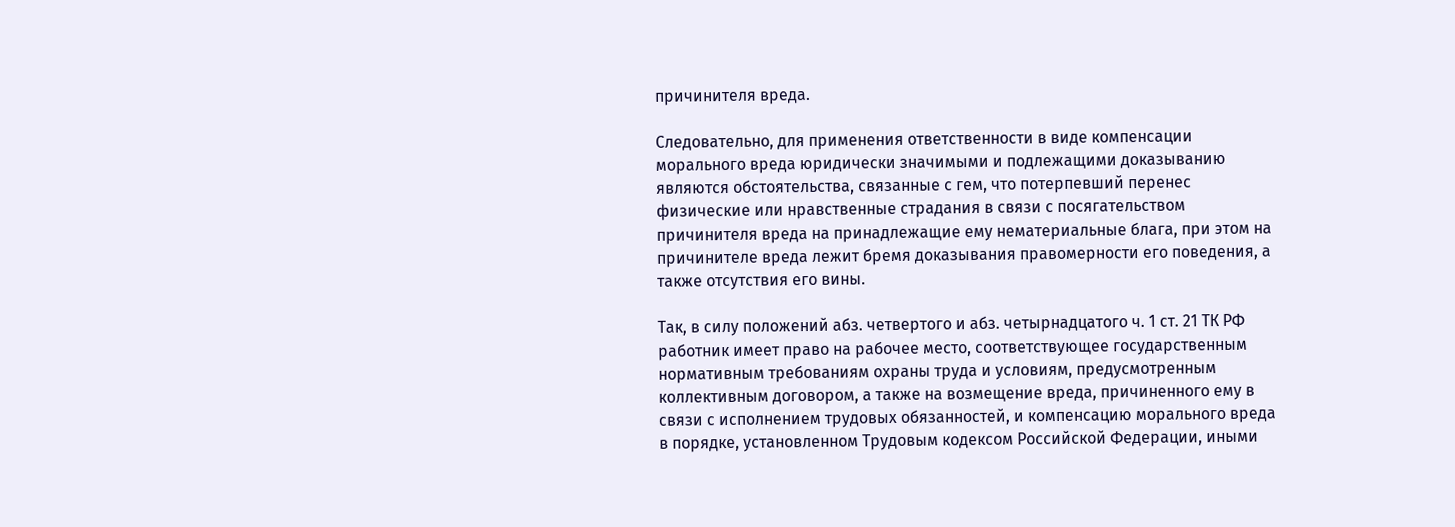причинителя вреда.

Следовательно, для применения ответственности в виде компенсации морального вреда юридически значимыми и подлежащими доказыванию являются обстоятельства, связанные с гем, что потерпевший перенес физические или нравственные страдания в связи с посягательством причинителя вреда на принадлежащие ему нематериальные блага, при этом на причинителе вреда лежит бремя доказывания правомерности его поведения, а также отсутствия его вины.

Так, в силу положений абз. четвертого и абз. четырнадцатого ч. 1 ст. 21 ТК РФ работник имеет право на рабочее место, соответствующее государственным нормативным требованиям охраны труда и условиям, предусмотренным коллективным договором, а также на возмещение вреда, причиненного ему в связи с исполнением трудовых обязанностей, и компенсацию морального вреда в порядке, установленном Трудовым кодексом Российской Федерации, иными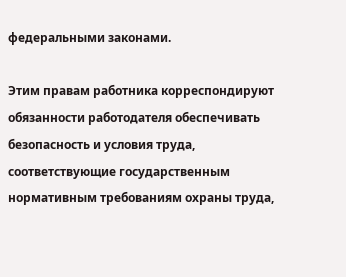федеральными законами.

Этим правам работника корреспондируют обязанности работодателя обеспечивать безопасность и условия труда, соответствующие государственным нормативным требованиям охраны труда,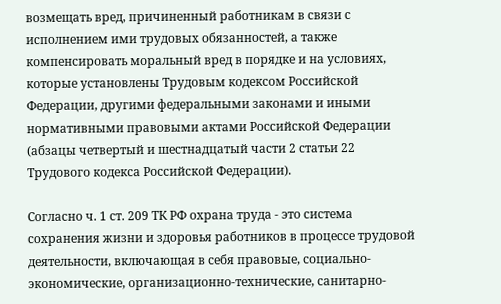возмещать вред, причиненный работникам в связи с исполнением ими трудовых обязанностей, а также компенсировать моральный вред в порядке и на условиях, которые установлены Трудовым кодексом Российской Федерации, другими федеральными законами и иными нормативными правовыми актами Российской Федерации (абзацы четвертый и шестнадцатый части 2 статьи 22 Трудового кодекса Российской Федерации).

Согласно ч. 1 ст. 209 ТК РФ охрана труда - это система сохранения жизни и здоровья работников в процессе трудовой деятельности, включающая в себя правовые, социально-экономические, организационно-технические, санитарно-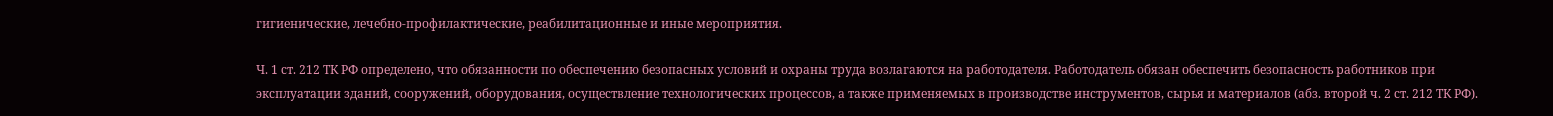гигиенические, лечебно-профилактические, реабилитационные и иные мероприятия.

Ч. 1 ст. 212 ТК РФ определено, что обязанности по обеспечению безопасных условий и охраны труда возлагаются на работодателя. Работодатель обязан обеспечить безопасность работников при эксплуатации зданий, сооружений, оборудования, осуществление технологических процессов, а также применяемых в производстве инструментов, сырья и материалов (абз. второй ч. 2 ст. 212 ТК РФ).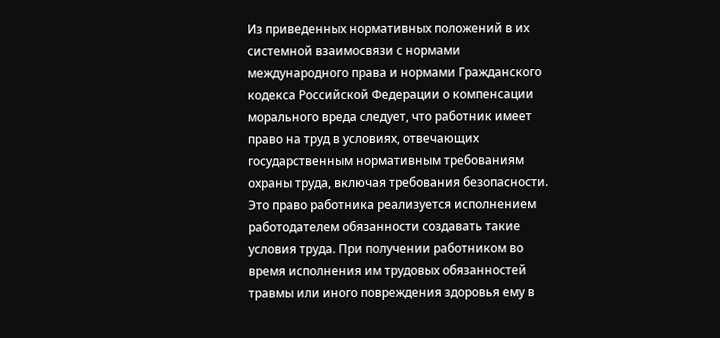Из приведенных нормативных положений в их системной взаимосвязи с нормами международного права и нормами Гражданского кодекса Российской Федерации о компенсации морального вреда следует, что работник имеет право на труд в условиях, отвечающих государственным нормативным требованиям охраны труда, включая требования безопасности. Это право работника реализуется исполнением работодателем обязанности создавать такие условия труда. При получении работником во время исполнения им трудовых обязанностей травмы или иного повреждения здоровья ему в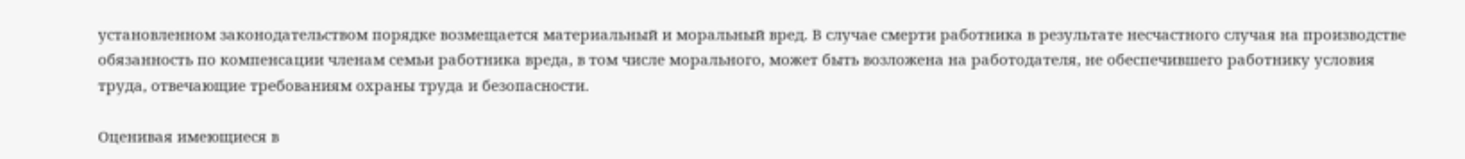установленном законодательством порядке возмещается материальный и моральный вред. В случае смерти работника в результате несчастного случая на производстве обязанность по компенсации членам семьи работника вреда, в том числе морального, может быть возложена на работодателя, не обеспечившего работнику условия труда, отвечающие требованиям охраны труда и безопасности.

Оценивая имеющиеся в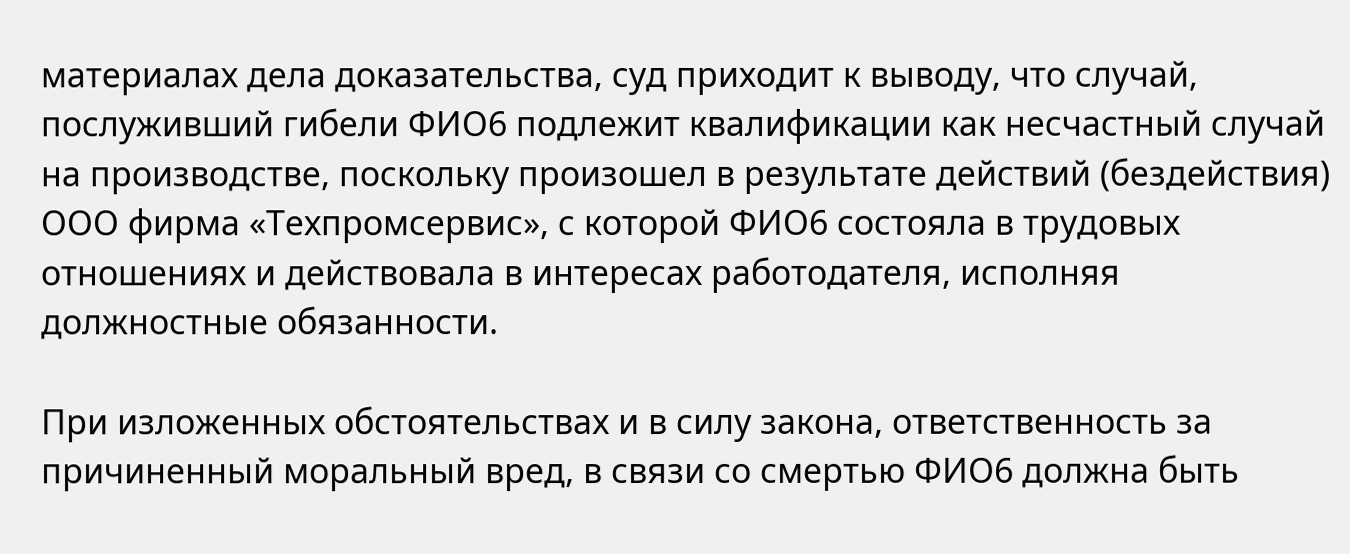материалах дела доказательства, суд приходит к выводу, что случай, послуживший гибели ФИО6 подлежит квалификации как несчастный случай на производстве, поскольку произошел в результате действий (бездействия) ООО фирма «Техпромсервис», с которой ФИО6 состояла в трудовых отношениях и действовала в интересах работодателя, исполняя должностные обязанности.

При изложенных обстоятельствах и в силу закона, ответственность за причиненный моральный вред, в связи со смертью ФИО6 должна быть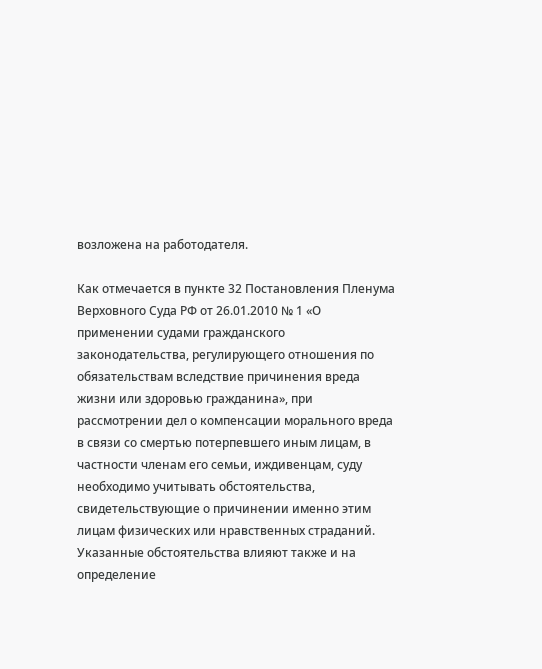возложена на работодателя.

Как отмечается в пункте 32 Постановления Пленума Верховного Суда РФ от 26.01.2010 № 1 «О применении судами гражданского законодательства, регулирующего отношения по обязательствам вследствие причинения вреда жизни или здоровью гражданина», при рассмотрении дел о компенсации морального вреда в связи со смертью потерпевшего иным лицам, в частности членам его семьи, иждивенцам, суду необходимо учитывать обстоятельства, свидетельствующие о причинении именно этим лицам физических или нравственных страданий. Указанные обстоятельства влияют также и на определение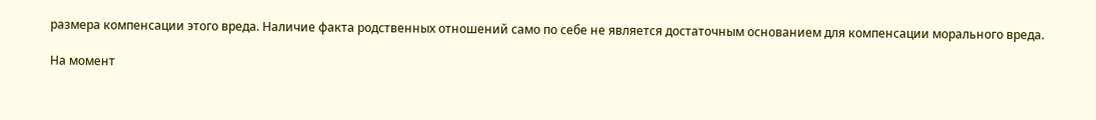размера компенсации этого вреда. Наличие факта родственных отношений само по себе не является достаточным основанием для компенсации морального вреда.

На момент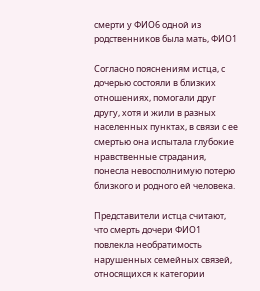смерти у ФИО6 одной из родственников была мать, ФИО1

Согласно пояснениям истца, с дочерью состояли в близких отношениях, помогали друг другу, хотя и жили в разных населенных пунктах, в связи с ее смертью она испытала глубокие нравственные страдания, понесла невосполнимую потерю близкого и родного ей человека.

Представители истца считают, что смерть дочери ФИО1 повлекла необратимость нарушенных семейных связей, относящихся к категории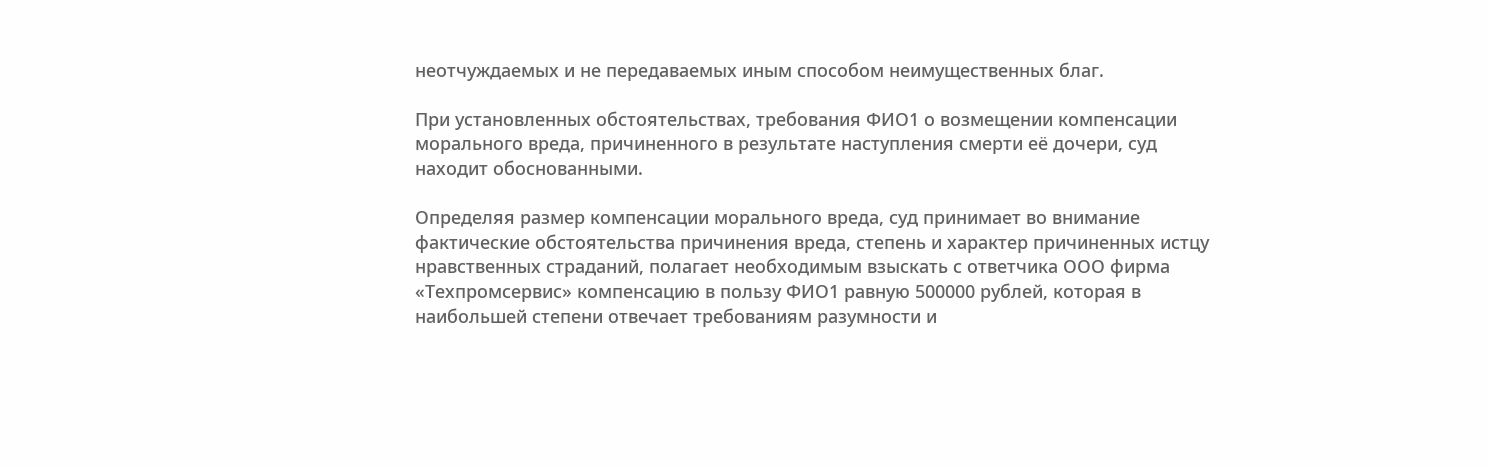неотчуждаемых и не передаваемых иным способом неимущественных благ.

При установленных обстоятельствах, требования ФИО1 о возмещении компенсации морального вреда, причиненного в результате наступления смерти её дочери, суд находит обоснованными.

Определяя размер компенсации морального вреда, суд принимает во внимание фактические обстоятельства причинения вреда, степень и характер причиненных истцу нравственных страданий, полагает необходимым взыскать с ответчика ООО фирма «Техпромсервис» компенсацию в пользу ФИО1 равную 500000 рублей, которая в наибольшей степени отвечает требованиям разумности и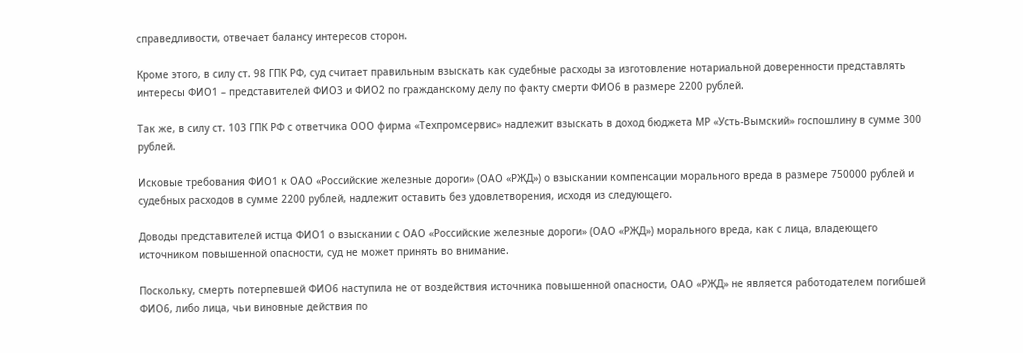справедливости, отвечает балансу интересов сторон.

Кроме этого, в силу ст. 98 ГПК РФ, суд считает правильным взыскать как судебные расходы за изготовление нотариальной доверенности представлять интересы ФИО1 – представителей ФИО3 и ФИО2 по гражданскому делу по факту смерти ФИО6 в размере 2200 рублей.

Так же, в силу ст. 103 ГПК РФ с ответчика ООО фирма «Техпромсервис» надлежит взыскать в доход бюджета МР «Усть-Вымский» госпошлину в сумме 300 рублей.

Исковые требования ФИО1 к ОАО «Российские железные дороги» (ОАО «РЖД») о взыскании компенсации морального вреда в размере 750000 рублей и судебных расходов в сумме 2200 рублей, надлежит оставить без удовлетворения, исходя из следующего.

Доводы представителей истца ФИО1 о взыскании с ОАО «Российские железные дороги» (ОАО «РЖД») морального вреда, как с лица, владеющего источником повышенной опасности, суд не может принять во внимание.

Поскольку, смерть потерпевшей ФИО6 наступила не от воздействия источника повышенной опасности, ОАО «РЖД» не является работодателем погибшей ФИО6, либо лица, чьи виновные действия по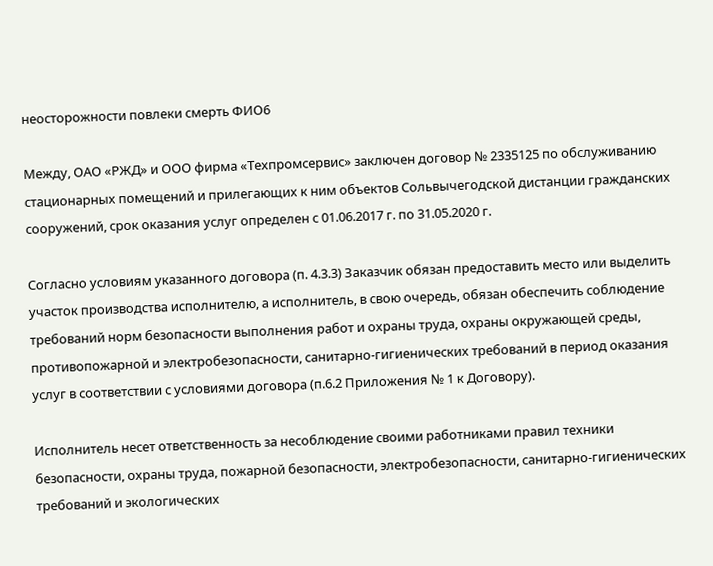неосторожности повлеки смерть ФИО6

Между, ОАО «РЖД» и ООО фирма «Техпромсервис» заключен договор № 2335125 по обслуживанию стационарных помещений и прилегающих к ним объектов Сольвычегодской дистанции гражданских сооружений, срок оказания услуг определен с 01.06.2017 г. по 31.05.2020 г.

Согласно условиям указанного договора (п. 4.3.3) Заказчик обязан предоставить место или выделить участок производства исполнителю, а исполнитель, в свою очередь, обязан обеспечить соблюдение требований норм безопасности выполнения работ и охраны труда, охраны окружающей среды, противопожарной и электробезопасности, санитарно-гигиенических требований в период оказания услуг в соответствии с условиями договора (п.6.2 Приложения № 1 к Договору).

Исполнитель несет ответственность за несоблюдение своими работниками правил техники безопасности, охраны труда, пожарной безопасности, электробезопасности, санитарно-гигиенических требований и экологических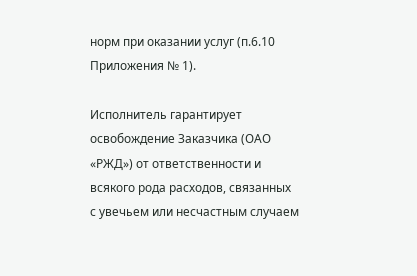норм при оказании услуг (п.6.10 Приложения № 1).

Исполнитель гарантирует освобождение Заказчика (ОАО «РЖД») от ответственности и всякого рода расходов, связанных с увечьем или несчастным случаем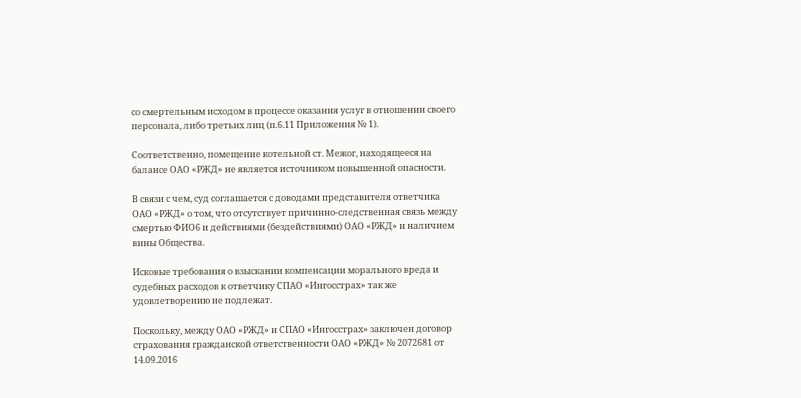со смертельным исходом в процессе оказания услуг в отношении своего персонала, либо третьих лиц (п.6.11 Приложения № 1).

Соответственно, помещение котельной ст. Межог, находящееся на балансе ОАО «РЖД» не является источником повышенной опасности.

В связи с чем, суд соглашается с доводами представителя ответчика ОАО «РЖД» о том, что отсутствует причинно-следственная связь между смертью ФИО6 и действиями (бездействиями) ОАО «РЖД» и наличием вины Общества.

Исковые требования о взыскании компенсации морального вреда и судебных расходов к ответчику СПАО «Ингосстрах» так же удовлетворению не подлежат.

Поскольку, между ОАО «РЖД» и СПАО «Ингосстрах» заключен договор страхования гражданской ответственности ОАО «РЖД» № 2072681 от 14.09.2016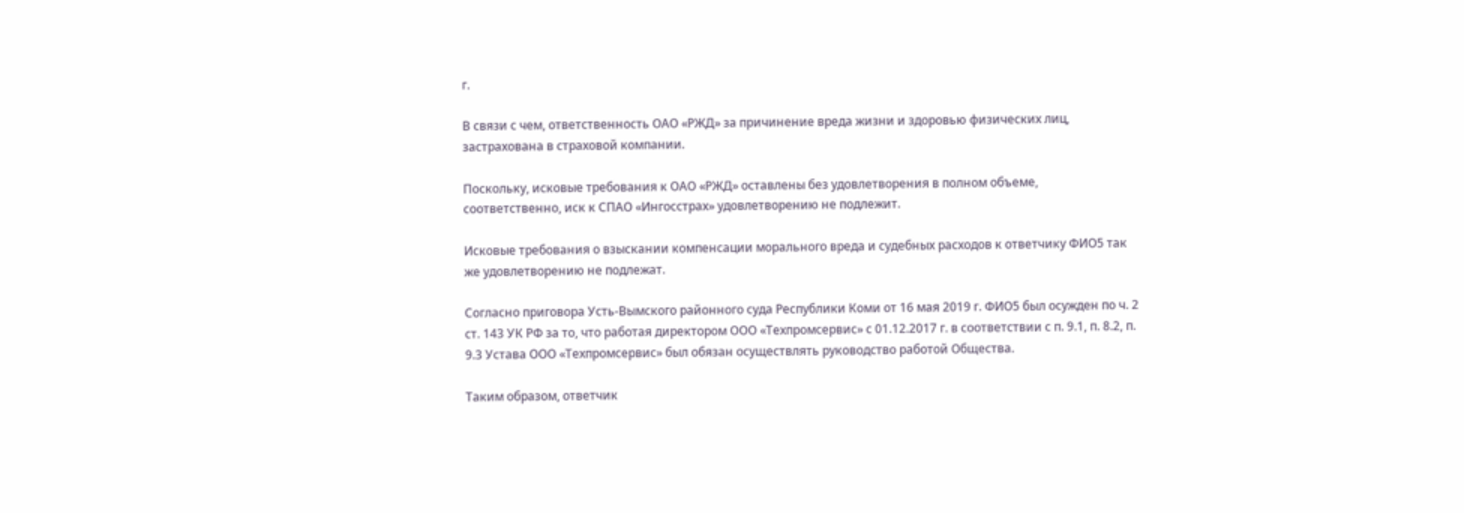г.

В связи с чем, ответственность ОАО «РЖД» за причинение вреда жизни и здоровью физических лиц, застрахована в страховой компании.

Поскольку, исковые требования к ОАО «РЖД» оставлены без удовлетворения в полном объеме, соответственно, иск к СПАО «Ингосстрах» удовлетворению не подлежит.

Исковые требования о взыскании компенсации морального вреда и судебных расходов к ответчику ФИО5 так же удовлетворению не подлежат.

Согласно приговора Усть-Вымского районного суда Республики Коми от 16 мая 2019 г. ФИО5 был осужден по ч. 2 ст. 143 УК РФ за то, что работая директором ООО «Техпромсервис» с 01.12.2017 г. в соответствии с п. 9.1, п. 8.2, п. 9.3 Устава ООО «Техпромсервис» был обязан осуществлять руководство работой Общества.

Таким образом, ответчик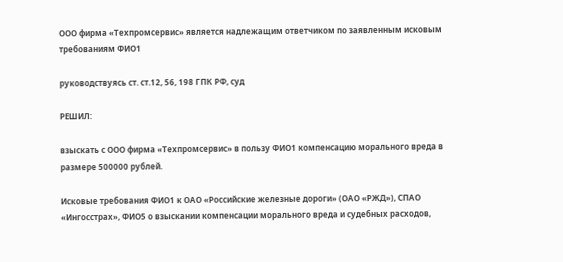ООО фирма «Техпромсервис» является надлежащим ответчиком по заявленным исковым требованиям ФИО1

руководствуясь ст. ст.12, 56, 198 ГПК РФ, суд

РЕШИЛ:

взыскать с ООО фирма «Техпромсервис» в пользу ФИО1 компенсацию морального вреда в размере 500000 рублей.

Исковые требования ФИО1 к ОАО «Российские железные дороги» (ОАО «РЖД»), СПАО «Ингосстрах», ФИО5 о взыскании компенсации морального вреда и судебных расходов,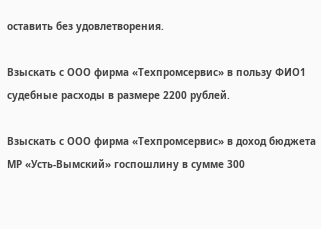оставить без удовлетворения.

Взыскать с ООО фирма «Техпромсервис» в пользу ФИО1 судебные расходы в размере 2200 рублей.

Взыскать с ООО фирма «Техпромсервис» в доход бюджета МР «Усть-Вымский» госпошлину в сумме 300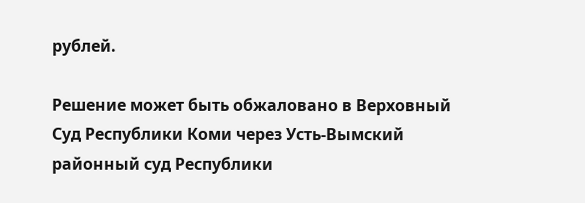рублей.

Решение может быть обжаловано в Верховный Суд Республики Коми через Усть-Вымский районный суд Республики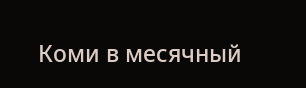Коми в месячный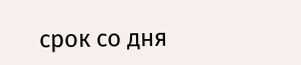срок со дня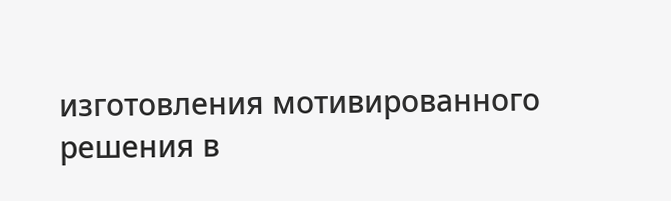изготовления мотивированного решения в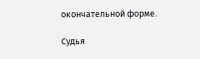окончательной форме.

Судья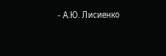- А.Ю. Лисиенко